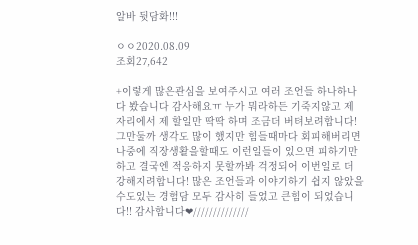알바 뒷담화!!!

ㅇㅇ2020.08.09
조회27,642

+이렇게 많은관심을 보여주시고 여러 조언들 하나하나 다 봤습니다 감사해요ㅠ 누가 뭐라하든 기죽지않고 제 자리에서 제 할일만 딱딱 하며 조금더 버텨보려합니다! 그만둘까 생각도 많이 했지만 힘들때마다 회피해버리면 나중에 직장생활을할때도 이런일들이 있으면 피하기만하고 결국엔 적응하지 못할까봐 걱정되어 이번일로 더 강해지려합니다! 많은 조언들과 이야기하기 쉽지 않았을수도있는 경험담 모두 감사히 들었고 큰힘이 되었습니다!! 감사합니다❤//////////////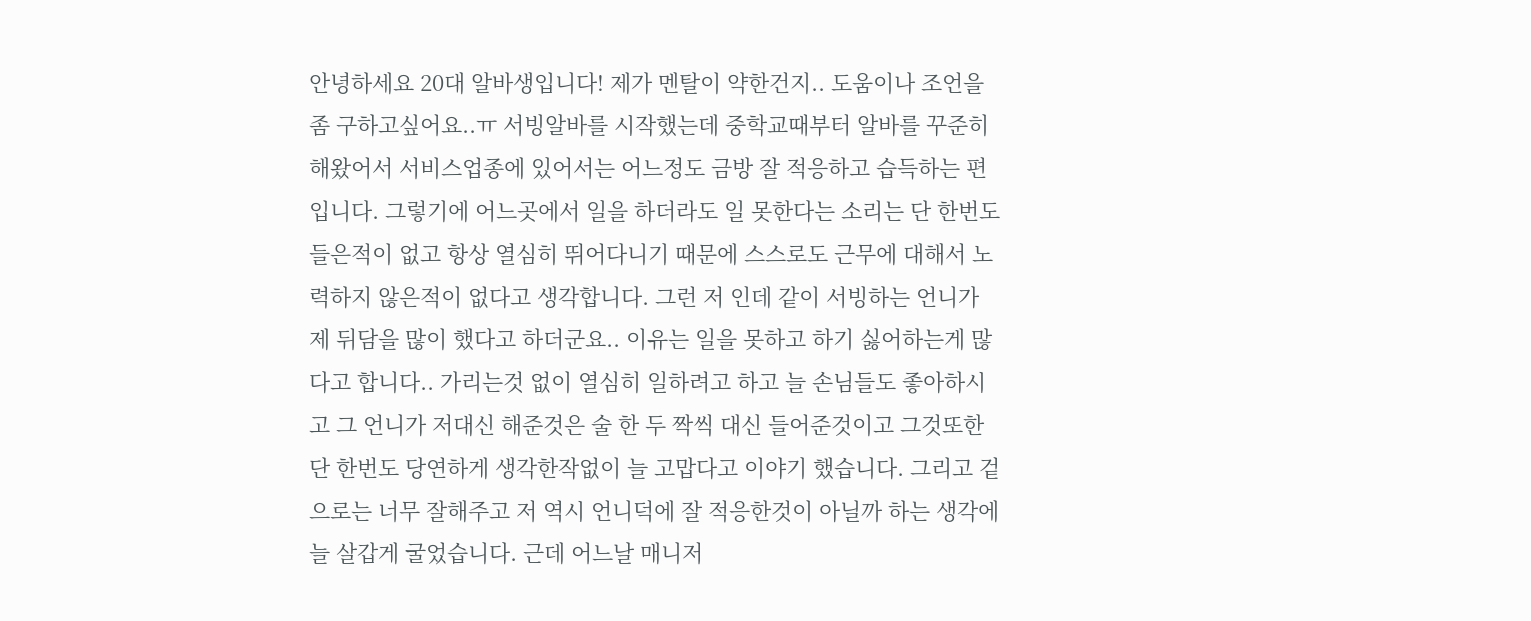안녕하세요 20대 알바생입니다! 제가 멘탈이 약한건지.. 도움이나 조언을 좀 구하고싶어요..ㅠ 서빙알바를 시작했는데 중학교때부터 알바를 꾸준히 해왔어서 서비스업종에 있어서는 어느정도 금방 잘 적응하고 습득하는 편입니다. 그렇기에 어느곳에서 일을 하더라도 일 못한다는 소리는 단 한번도 들은적이 없고 항상 열심히 뛰어다니기 때문에 스스로도 근무에 대해서 노력하지 않은적이 없다고 생각합니다. 그런 저 인데 같이 서빙하는 언니가 제 뒤담을 많이 했다고 하더군요.. 이유는 일을 못하고 하기 싫어하는게 많다고 합니다.. 가리는것 없이 열심히 일하려고 하고 늘 손님들도 좋아하시고 그 언니가 저대신 해준것은 술 한 두 짝씩 대신 들어준것이고 그것또한 단 한번도 당연하게 생각한작없이 늘 고맙다고 이야기 했습니다. 그리고 겉으로는 너무 잘해주고 저 역시 언니덕에 잘 적응한것이 아닐까 하는 생각에 늘 살갑게 굴었습니다. 근데 어느날 매니저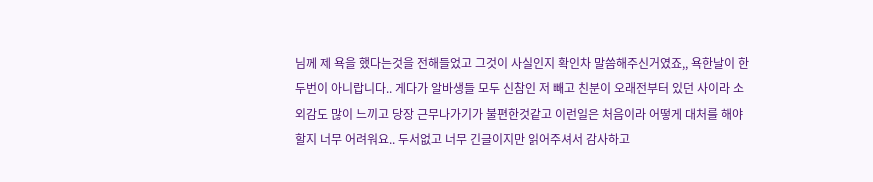님께 제 욕을 했다는것을 전해들었고 그것이 사실인지 확인차 말씀해주신거였죠,, 욕한날이 한두번이 아니랍니다.. 게다가 알바생들 모두 신참인 저 빼고 친분이 오래전부터 있던 사이라 소외감도 많이 느끼고 당장 근무나가기가 불편한것같고 이런일은 처음이라 어떻게 대처를 해야할지 너무 어려워요.. 두서없고 너무 긴글이지만 읽어주셔서 감사하고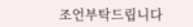조언부탁드립니다